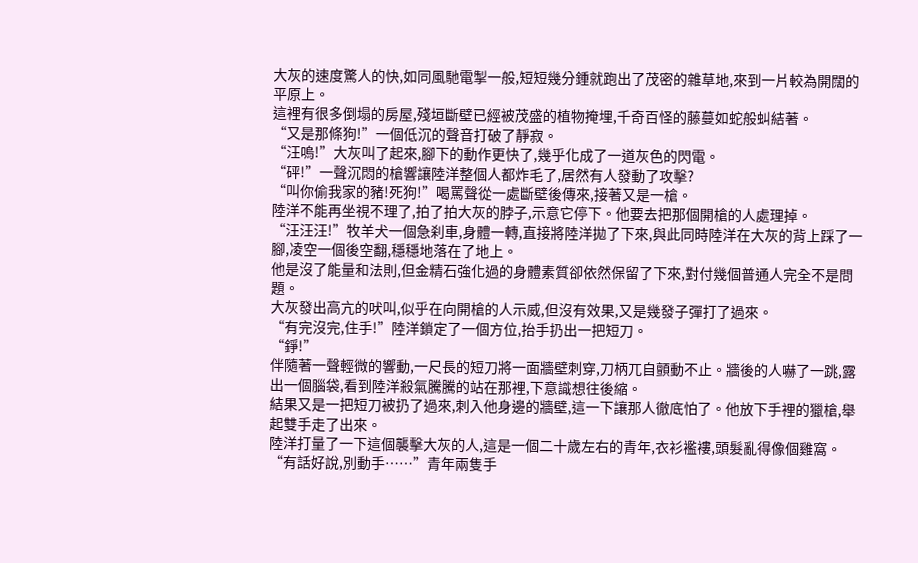大灰的速度驚人的快,如同風馳電掣一般,短短幾分鍾就跑出了茂密的雜草地,來到一片較為開闊的平原上。
這裡有很多倒塌的房屋,殘垣斷壁已經被茂盛的植物掩埋,千奇百怪的藤蔓如蛇般虯結著。
“又是那條狗!”一個低沉的聲音打破了靜寂。
“汪嗚!”大灰叫了起來,腳下的動作更快了,幾乎化成了一道灰色的閃電。
“砰!”一聲沉悶的槍響讓陸洋整個人都炸毛了,居然有人發動了攻擊?
“叫你偷我家的豬!死狗!”喝罵聲從一處斷壁後傳來,接著又是一槍。
陸洋不能再坐視不理了,拍了拍大灰的脖子,示意它停下。他要去把那個開槍的人處理掉。
“汪汪汪!”牧羊犬一個急刹車,身體一轉,直接將陸洋拋了下來,與此同時陸洋在大灰的背上踩了一腳,凌空一個後空翻,穩穩地落在了地上。
他是沒了能量和法則,但金精石強化過的身體素質卻依然保留了下來,對付幾個普通人完全不是問題。
大灰發出高亢的吠叫,似乎在向開槍的人示威,但沒有效果,又是幾發子彈打了過來。
“有完沒完,住手!”陸洋鎖定了一個方位,抬手扔出一把短刀。
“錚!”
伴隨著一聲輕微的響動,一尺長的短刀將一面牆壁刺穿,刀柄兀自顫動不止。牆後的人嚇了一跳,露出一個腦袋,看到陸洋殺氣騰騰的站在那裡,下意識想往後縮。
結果又是一把短刀被扔了過來,刺入他身邊的牆壁,這一下讓那人徹底怕了。他放下手裡的獵槍,舉起雙手走了出來。
陸洋打量了一下這個襲擊大灰的人,這是一個二十歲左右的青年,衣衫襤褸,頭髮亂得像個雞窩。
“有話好說,別動手……”青年兩隻手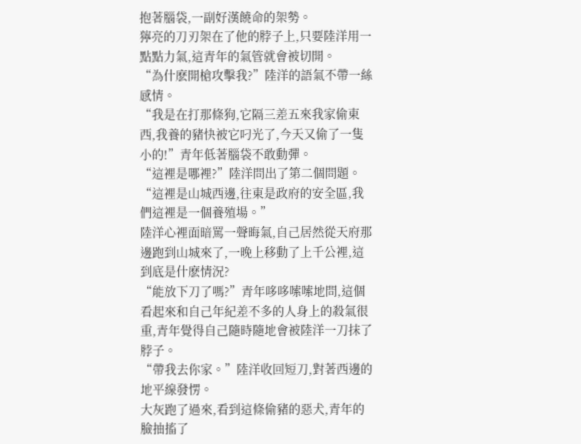抱著腦袋,一副好漢饒命的架勢。
獰亮的刀刃架在了他的脖子上,只要陸洋用一點點力氣,這青年的氣管就會被切開。
“為什麽開槍攻擊我?”陸洋的語氣不帶一絲感情。
“我是在打那條狗,它隔三差五來我家偷東西,我養的豬快被它叼光了,今天又偷了一隻小的!”青年低著腦袋不敢動彈。
“這裡是哪裡?”陸洋問出了第二個問題。
“這裡是山城西邊,往東是政府的安全區,我們這裡是一個養殖場。”
陸洋心裡面暗罵一聲晦氣,自己居然從天府那邊跑到山城來了,一晚上移動了上千公裡,這到底是什麽情況?
“能放下刀了嗎?”青年哆哆嗦嗦地問,這個看起來和自己年紀差不多的人身上的殺氣很重,青年覺得自己隨時隨地會被陸洋一刀抹了脖子。
“帶我去你家。”陸洋收回短刀,對著西邊的地平線發愣。
大灰跑了過來,看到這條偷豬的惡犬,青年的臉抽搐了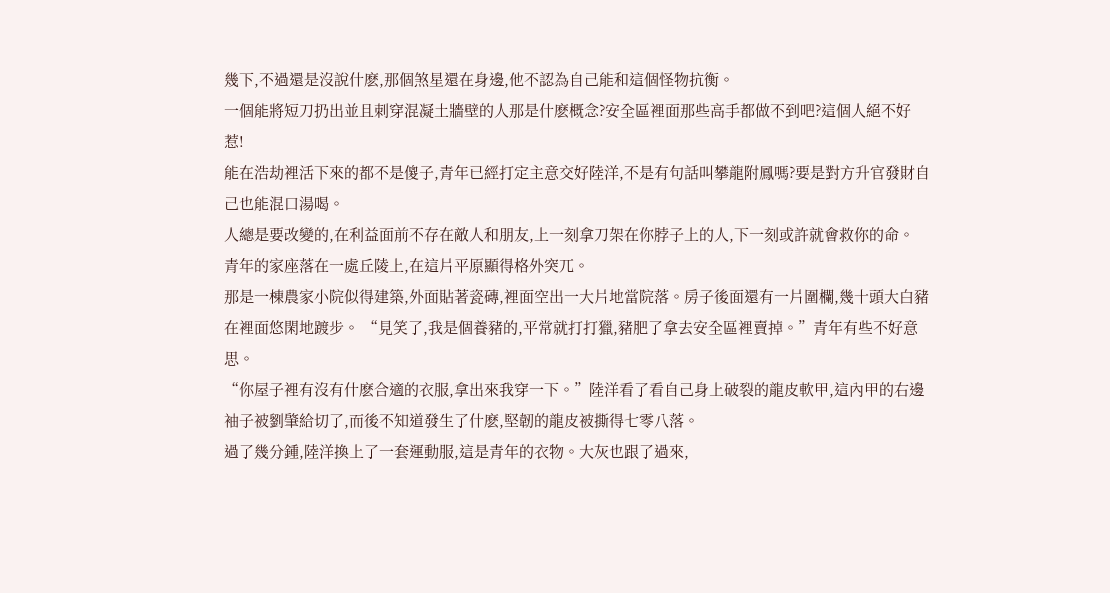幾下,不過還是沒說什麽,那個煞星還在身邊,他不認為自己能和這個怪物抗衡。
一個能將短刀扔出並且刺穿混凝土牆壁的人那是什麽概念?安全區裡面那些高手都做不到吧?這個人絕不好惹!
能在浩劫裡活下來的都不是傻子,青年已經打定主意交好陸洋,不是有句話叫攀龍附鳳嗎?要是對方升官發財自己也能混口湯喝。
人總是要改變的,在利益面前不存在敵人和朋友,上一刻拿刀架在你脖子上的人,下一刻或許就會救你的命。
青年的家座落在一處丘陵上,在這片平原顯得格外突兀。
那是一棟農家小院似得建築,外面貼著瓷磚,裡面空出一大片地當院落。房子後面還有一片圍欄,幾十頭大白豬在裡面悠閑地踱步。 “見笑了,我是個養豬的,平常就打打獵,豬肥了拿去安全區裡賣掉。”青年有些不好意思。
“你屋子裡有沒有什麽合適的衣服,拿出來我穿一下。”陸洋看了看自己身上破裂的龍皮軟甲,這內甲的右邊袖子被劉肇給切了,而後不知道發生了什麽,堅韌的龍皮被撕得七零八落。
過了幾分鍾,陸洋換上了一套運動服,這是青年的衣物。大灰也跟了過來,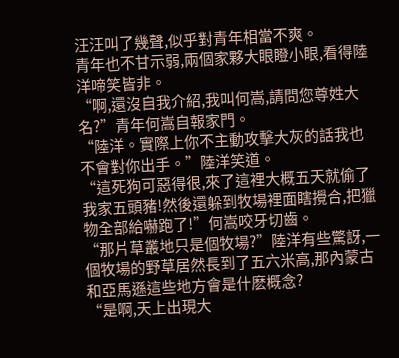汪汪叫了幾聲,似乎對青年相當不爽。
青年也不甘示弱,兩個家夥大眼瞪小眼,看得陸洋啼笑皆非。
“啊,還沒自我介紹,我叫何嵩,請問您尊姓大名?”青年何嵩自報家門。
“陸洋。實際上你不主動攻擊大灰的話我也不會對你出手。”陸洋笑道。
“這死狗可惡得很,來了這裡大概五天就偷了我家五頭豬!然後還躲到牧場裡面瞎攪合,把獵物全部給嚇跑了!”何嵩咬牙切齒。
“那片草叢地只是個牧場?”陸洋有些驚訝,一個牧場的野草居然長到了五六米高,那內蒙古和亞馬遜這些地方會是什麽概念?
“是啊,天上出現大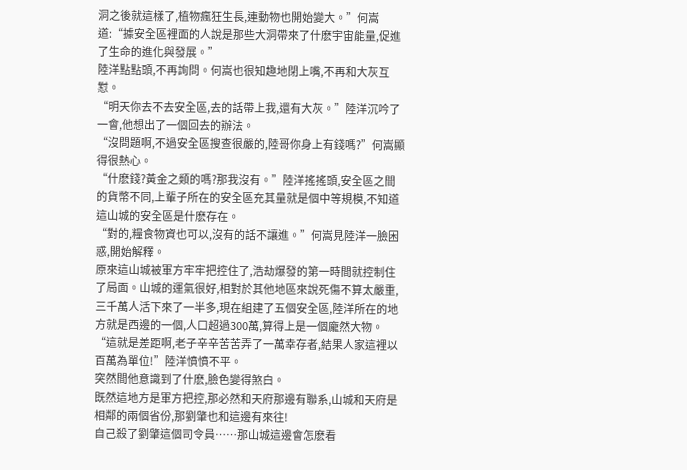洞之後就這樣了,植物瘋狂生長,連動物也開始變大。”何嵩道:“據安全區裡面的人說是那些大洞帶來了什麽宇宙能量,促進了生命的進化與發展。”
陸洋點點頭,不再詢問。何嵩也很知趣地閉上嘴,不再和大灰互懟。
“明天你去不去安全區,去的話帶上我,還有大灰。”陸洋沉吟了一會,他想出了一個回去的辦法。
“沒問題啊,不過安全區搜查很嚴的,陸哥你身上有錢嗎?”何嵩顯得很熱心。
“什麽錢?黃金之類的嗎?那我沒有。”陸洋搖搖頭,安全區之間的貨幣不同,上輩子所在的安全區充其量就是個中等規模,不知道這山城的安全區是什麽存在。
“對的,糧食物資也可以,沒有的話不讓進。”何嵩見陸洋一臉困惑,開始解釋。
原來這山城被軍方牢牢把控住了,浩劫爆發的第一時間就控制住了局面。山城的運氣很好,相對於其他地區來說死傷不算太嚴重,三千萬人活下來了一半多,現在組建了五個安全區,陸洋所在的地方就是西邊的一個,人口超過300萬,算得上是一個龐然大物。
“這就是差距啊,老子辛辛苦苦弄了一萬幸存者,結果人家這裡以百萬為單位!”陸洋憤憤不平。
突然間他意識到了什麽,臉色變得煞白。
既然這地方是軍方把控,那必然和天府那邊有聯系,山城和天府是相鄰的兩個省份,那劉肇也和這邊有來往!
自己殺了劉肇這個司令員……那山城這邊會怎麽看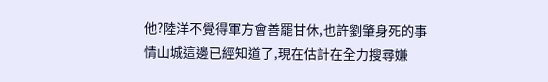他?陸洋不覺得軍方會善罷甘休,也許劉肇身死的事情山城這邊已經知道了,現在估計在全力搜尋嫌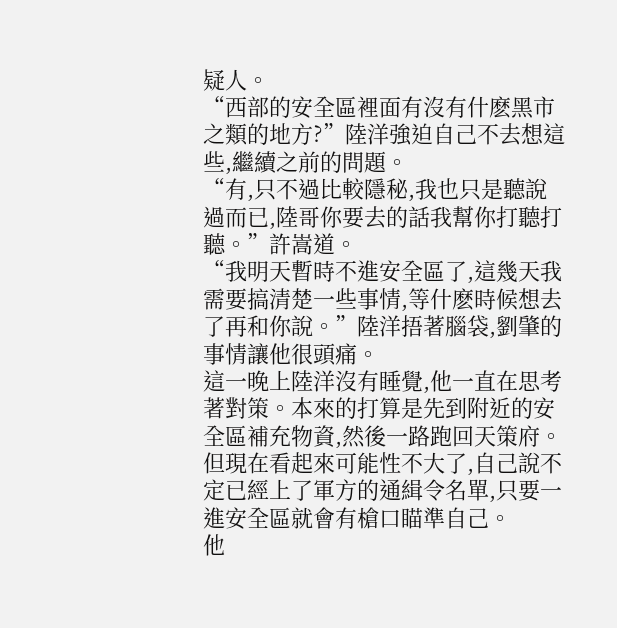疑人。
“西部的安全區裡面有沒有什麽黑市之類的地方?”陸洋強迫自己不去想這些,繼續之前的問題。
“有,只不過比較隱秘,我也只是聽說過而已,陸哥你要去的話我幫你打聽打聽。”許嵩道。
“我明天暫時不進安全區了,這幾天我需要搞清楚一些事情,等什麽時候想去了再和你說。”陸洋捂著腦袋,劉肇的事情讓他很頭痛。
這一晚上陸洋沒有睡覺,他一直在思考著對策。本來的打算是先到附近的安全區補充物資,然後一路跑回天策府。但現在看起來可能性不大了,自己說不定已經上了軍方的通緝令名單,只要一進安全區就會有槍口瞄準自己。
他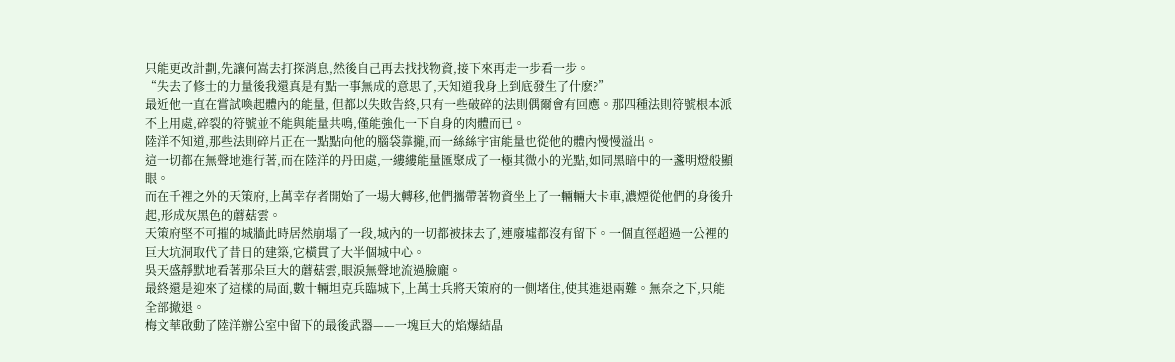只能更改計劃,先讓何嵩去打探消息,然後自己再去找找物資,接下來再走一步看一步。
“失去了修士的力量後我還真是有點一事無成的意思了,天知道我身上到底發生了什麽?”
最近他一直在嘗試喚起體內的能量, 但都以失敗告終,只有一些破碎的法則偶爾會有回應。那四種法則符號根本派不上用處,碎裂的符號並不能與能量共鳴,僅能強化一下自身的肉體而已。
陸洋不知道,那些法則碎片正在一點點向他的腦袋靠攏,而一絲絲宇宙能量也從他的體內慢慢溢出。
這一切都在無聲地進行著,而在陸洋的丹田處,一縷縷能量匯聚成了一極其微小的光點,如同黑暗中的一盞明燈般顯眼。
而在千裡之外的天策府,上萬幸存者開始了一場大轉移,他們攜帶著物資坐上了一輛輛大卡車,濃煙從他們的身後升起,形成灰黑色的蘑菇雲。
天策府堅不可摧的城牆此時居然崩塌了一段,城內的一切都被抹去了,連廢墟都沒有留下。一個直徑超過一公裡的巨大坑洞取代了昔日的建築,它橫貫了大半個城中心。
吳天盛靜默地看著那朵巨大的蘑菇雲,眼淚無聲地流過臉龐。
最終還是迎來了這樣的局面,數十輛坦克兵臨城下,上萬士兵將天策府的一側堵住,使其進退兩難。無奈之下,只能全部撤退。
梅文華啟動了陸洋辦公室中留下的最後武器——一塊巨大的焰爆結晶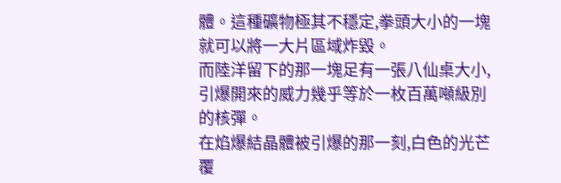體。這種礦物極其不穩定,拳頭大小的一塊就可以將一大片區域炸毀。
而陸洋留下的那一塊足有一張八仙桌大小,引爆開來的威力幾乎等於一枚百萬噸級別的核彈。
在焰爆結晶體被引爆的那一刻,白色的光芒覆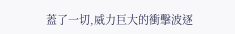蓋了一切,威力巨大的衝擊波逐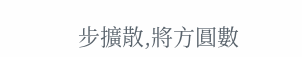步擴散,將方圓數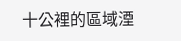十公裡的區域湮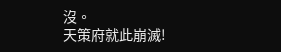沒。
天策府就此崩滅!